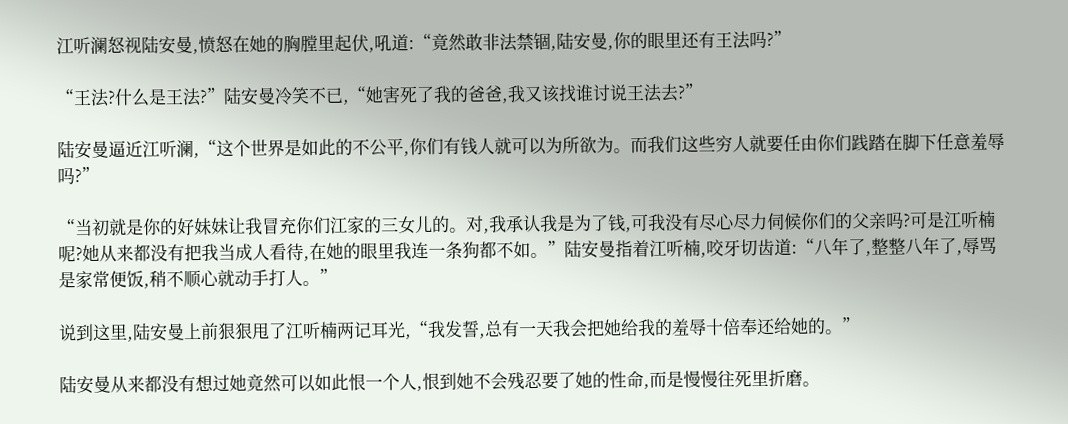江听澜怒视陆安曼,愤怒在她的胸膛里起伏,吼道:“竟然敢非法禁锢,陆安曼,你的眼里还有王法吗?”

“王法?什么是王法?”陆安曼冷笑不已,“她害死了我的爸爸,我又该找谁讨说王法去?”

陆安曼逼近江听澜,“这个世界是如此的不公平,你们有钱人就可以为所欲为。而我们这些穷人就要任由你们践踏在脚下任意羞辱吗?”

“当初就是你的好妹妹让我冒充你们江家的三女儿的。对,我承认我是为了钱,可我没有尽心尽力伺候你们的父亲吗?可是江听楠呢?她从来都没有把我当成人看待,在她的眼里我连一条狗都不如。”陆安曼指着江听楠,咬牙切齿道:“八年了,整整八年了,辱骂是家常便饭,稍不顺心就动手打人。”

说到这里,陆安曼上前狠狠甩了江听楠两记耳光,“我发誓,总有一天我会把她给我的羞辱十倍奉还给她的。”

陆安曼从来都没有想过她竟然可以如此恨一个人,恨到她不会残忍要了她的性命,而是慢慢往死里折磨。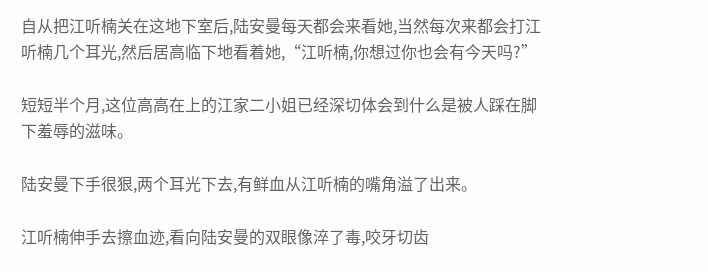自从把江听楠关在这地下室后,陆安曼每天都会来看她,当然每次来都会打江听楠几个耳光,然后居高临下地看着她,“江听楠,你想过你也会有今天吗?”

短短半个月,这位高高在上的江家二小姐已经深切体会到什么是被人踩在脚下羞辱的滋味。

陆安曼下手很狠,两个耳光下去,有鲜血从江听楠的嘴角溢了出来。

江听楠伸手去擦血迹,看向陆安曼的双眼像淬了毒,咬牙切齿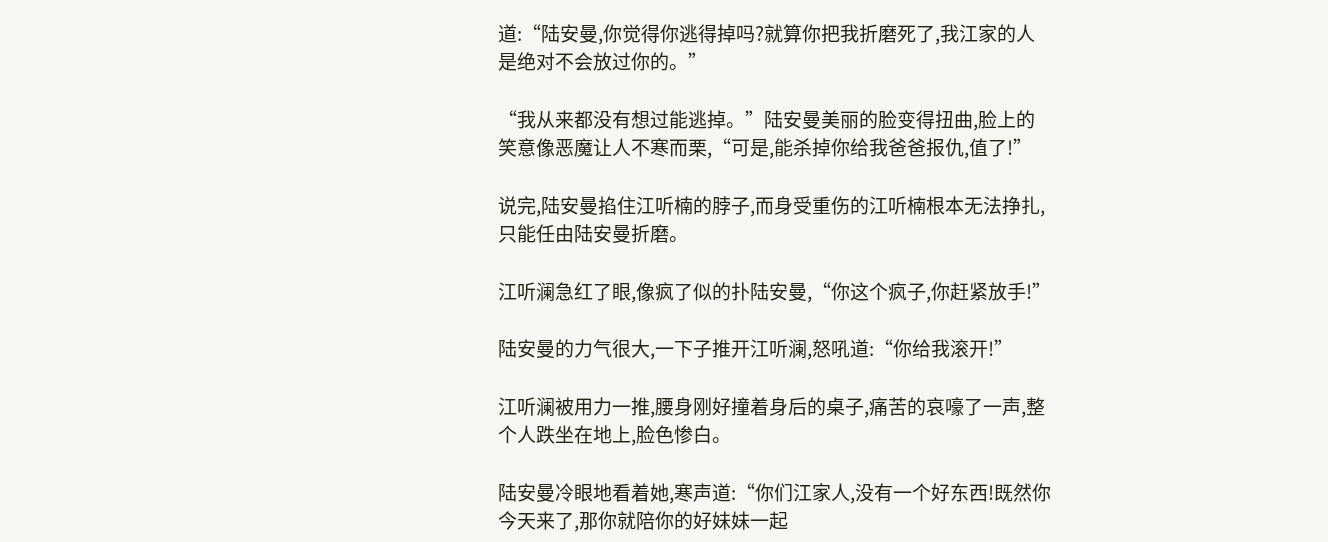道:“陆安曼,你觉得你逃得掉吗?就算你把我折磨死了,我江家的人是绝对不会放过你的。”

“我从来都没有想过能逃掉。”陆安曼美丽的脸变得扭曲,脸上的笑意像恶魔让人不寒而栗,“可是,能杀掉你给我爸爸报仇,值了!”

说完,陆安曼掐住江听楠的脖子,而身受重伤的江听楠根本无法挣扎,只能任由陆安曼折磨。

江听澜急红了眼,像疯了似的扑陆安曼,“你这个疯子,你赶紧放手!”

陆安曼的力气很大,一下子推开江听澜,怒吼道:“你给我滚开!”

江听澜被用力一推,腰身刚好撞着身后的桌子,痛苦的哀嚎了一声,整个人跌坐在地上,脸色惨白。

陆安曼冷眼地看着她,寒声道:“你们江家人,没有一个好东西!既然你今天来了,那你就陪你的好妹妹一起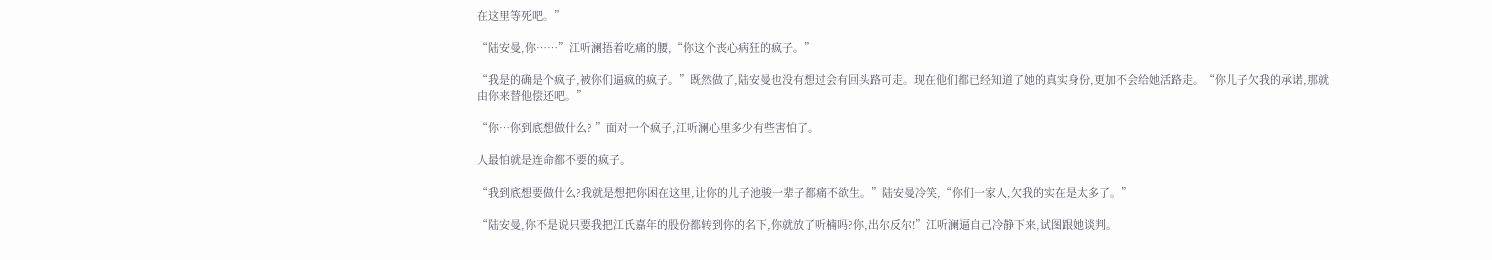在这里等死吧。”

“陆安曼,你……”江听澜捂着吃痛的腰,“你这个丧心病狂的疯子。”

“我是的确是个疯子,被你们逼疯的疯子。”既然做了,陆安曼也没有想过会有回头路可走。现在他们都已经知道了她的真实身份,更加不会给她活路走。“你儿子欠我的承诺,那就由你来替他偿还吧。”

“你…你到底想做什么? ”面对一个疯子,江听澜心里多少有些害怕了。

人最怕就是连命都不要的疯子。

“我到底想要做什么?我就是想把你困在这里,让你的儿子池骏一辈子都痛不欲生。”陆安曼冷笑,“你们一家人,欠我的实在是太多了。”

“陆安曼,你不是说只要我把江氏嘉年的股份都转到你的名下,你就放了听楠吗?你,出尔反尔!”江听澜逼自己冷静下来,试图跟她谈判。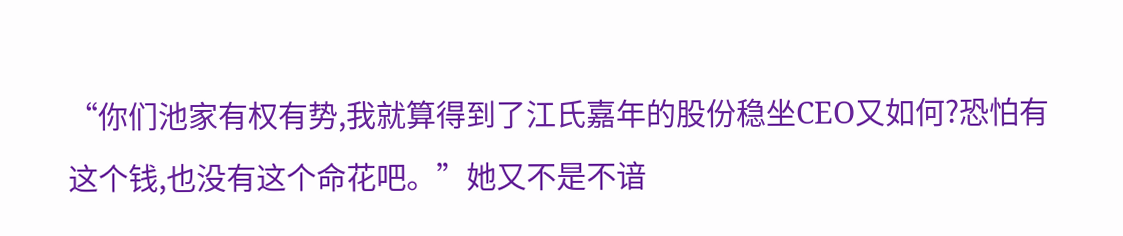“你们池家有权有势,我就算得到了江氏嘉年的股份稳坐CEO又如何?恐怕有这个钱,也没有这个命花吧。”她又不是不谙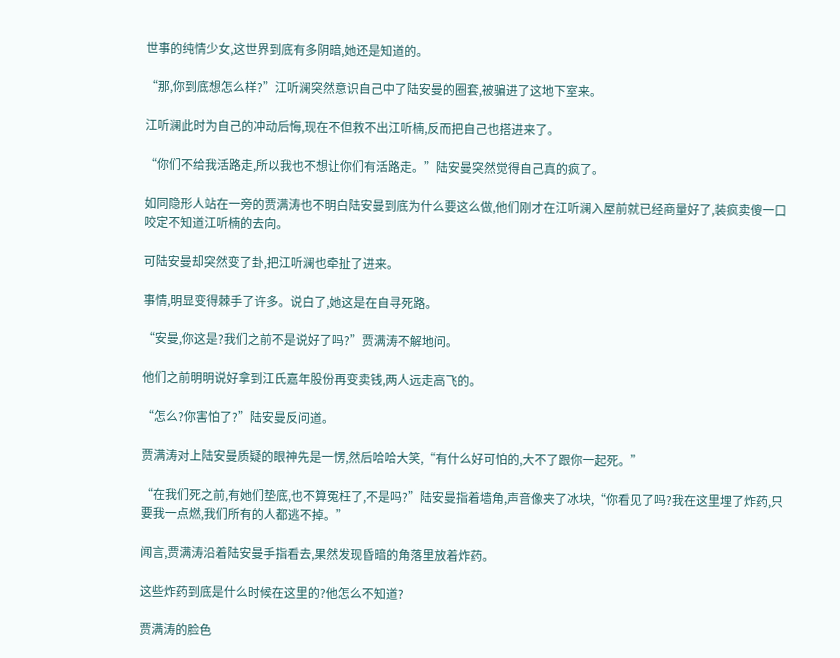世事的纯情少女,这世界到底有多阴暗,她还是知道的。

“那,你到底想怎么样?”江听澜突然意识自己中了陆安曼的圈套,被骗进了这地下室来。

江听澜此时为自己的冲动后悔,现在不但救不出江听楠,反而把自己也搭进来了。

“你们不给我活路走,所以我也不想让你们有活路走。”陆安曼突然觉得自己真的疯了。

如同隐形人站在一旁的贾满涛也不明白陆安曼到底为什么要这么做,他们刚才在江听澜入屋前就已经商量好了,装疯卖傻一口咬定不知道江听楠的去向。

可陆安曼却突然变了卦,把江听澜也牵扯了进来。

事情,明显变得棘手了许多。说白了,她这是在自寻死路。

“安曼,你这是?我们之前不是说好了吗?”贾满涛不解地问。

他们之前明明说好拿到江氏嘉年股份再变卖钱,两人远走高飞的。

“怎么?你害怕了?”陆安曼反问道。

贾满涛对上陆安曼质疑的眼神先是一愣,然后哈哈大笑,“有什么好可怕的,大不了跟你一起死。”

“在我们死之前,有她们垫底,也不算冤枉了,不是吗?”陆安曼指着墙角,声音像夹了冰块,“你看见了吗?我在这里埋了炸药,只要我一点燃,我们所有的人都逃不掉。”

闻言,贾满涛沿着陆安曼手指看去,果然发现昏暗的角落里放着炸药。

这些炸药到底是什么时候在这里的?他怎么不知道?

贾满涛的脸色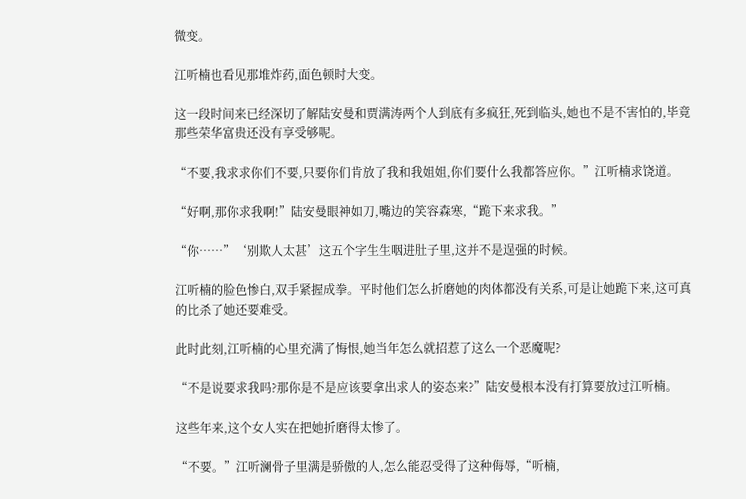微变。

江听楠也看见那堆炸药,面色顿时大变。

这一段时间来已经深切了解陆安曼和贾满涛两个人到底有多疯狂,死到临头,她也不是不害怕的,毕竟那些荣华富贵还没有享受够呢。

“不要,我求求你们不要,只要你们肯放了我和我姐姐,你们要什么我都答应你。”江听楠求饶道。

“好啊,那你求我啊!”陆安曼眼神如刀,嘴边的笑容森寒,“跪下来求我。”

“你……”‘别欺人太甚’这五个字生生咽进肚子里,这并不是逞强的时候。

江听楠的脸色惨白,双手紧握成拳。平时他们怎么折磨她的肉体都没有关系,可是让她跪下来,这可真的比杀了她还要难受。

此时此刻,江听楠的心里充满了悔恨,她当年怎么就招惹了这么一个恶魔呢?

“不是说要求我吗?那你是不是应该要拿出求人的姿态来?”陆安曼根本没有打算要放过江听楠。

这些年来,这个女人实在把她折磨得太惨了。

“不要。”江听澜骨子里满是骄傲的人,怎么能忍受得了这种侮辱,“听楠,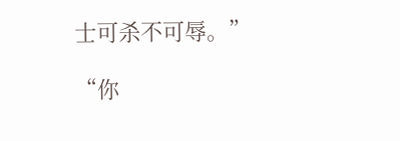士可杀不可辱。”

“你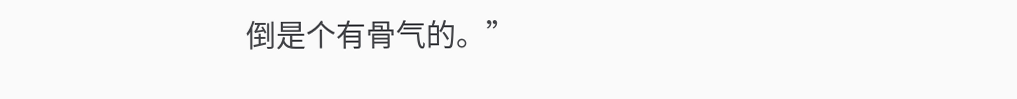倒是个有骨气的。”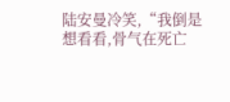陆安曼冷笑,“我倒是想看看,骨气在死亡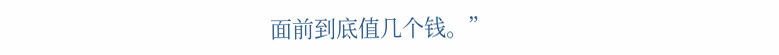面前到底值几个钱。”